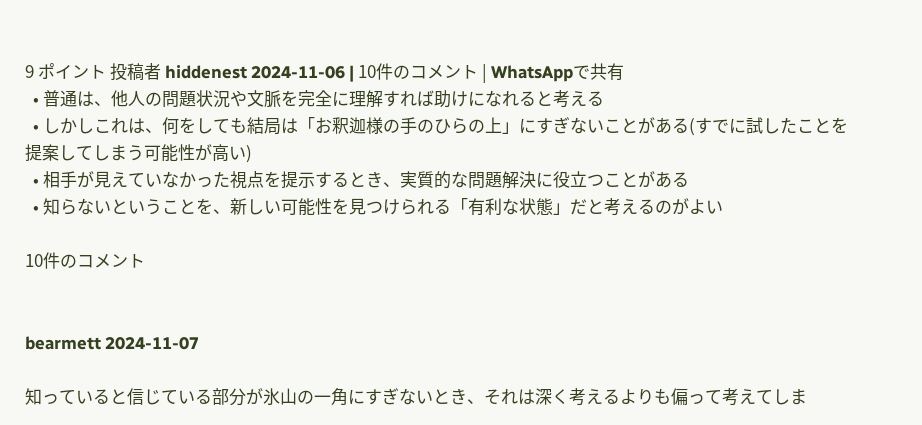9 ポイント 投稿者 hiddenest 2024-11-06 | 10件のコメント | WhatsAppで共有
  • 普通は、他人の問題状況や文脈を完全に理解すれば助けになれると考える
  • しかしこれは、何をしても結局は「お釈迦様の手のひらの上」にすぎないことがある(すでに試したことを提案してしまう可能性が高い)
  • 相手が見えていなかった視点を提示するとき、実質的な問題解決に役立つことがある
  • 知らないということを、新しい可能性を見つけられる「有利な状態」だと考えるのがよい

10件のコメント


bearmett 2024-11-07

知っていると信じている部分が氷山の一角にすぎないとき、それは深く考えるよりも偏って考えてしま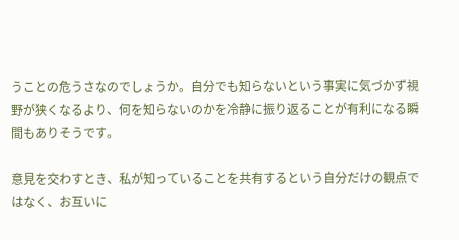うことの危うさなのでしょうか。自分でも知らないという事実に気づかず視野が狭くなるより、何を知らないのかを冷静に振り返ることが有利になる瞬間もありそうです。

意見を交わすとき、私が知っていることを共有するという自分だけの観点ではなく、お互いに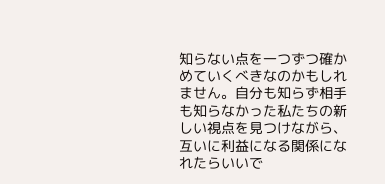知らない点を一つずつ確かめていくべきなのかもしれません。自分も知らず相手も知らなかった私たちの新しい視点を見つけながら、互いに利益になる関係になれたらいいで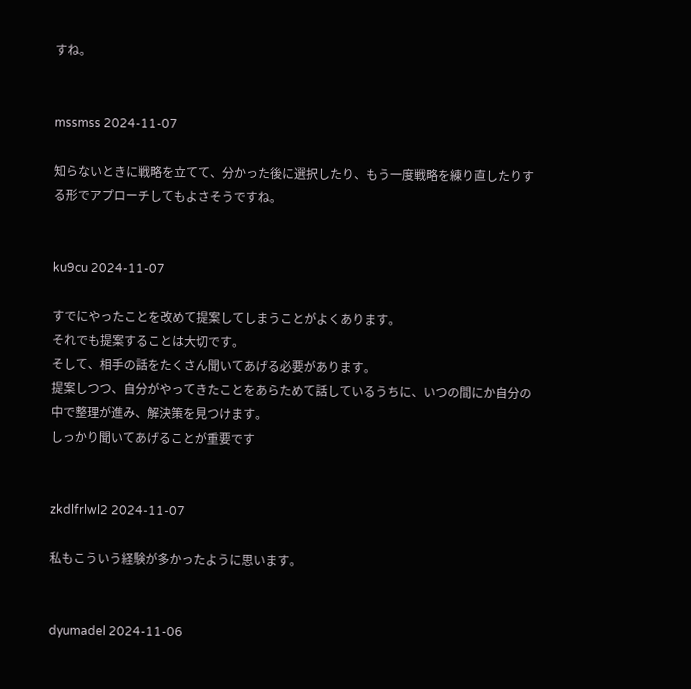すね。


mssmss 2024-11-07

知らないときに戦略を立てて、分かった後に選択したり、もう一度戦略を練り直したりする形でアプローチしてもよさそうですね。


ku9cu 2024-11-07

すでにやったことを改めて提案してしまうことがよくあります。
それでも提案することは大切です。
そして、相手の話をたくさん聞いてあげる必要があります。
提案しつつ、自分がやってきたことをあらためて話しているうちに、いつの間にか自分の中で整理が進み、解決策を見つけます。
しっかり聞いてあげることが重要です


zkdlfrlwl2 2024-11-07

私もこういう経験が多かったように思います。


dyumadel 2024-11-06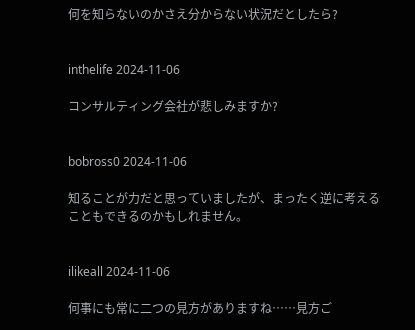何を知らないのかさえ分からない状況だとしたら?


inthelife 2024-11-06

コンサルティング会社が悲しみますか?


bobross0 2024-11-06

知ることが力だと思っていましたが、まったく逆に考えることもできるのかもしれません。


ilikeall 2024-11-06

何事にも常に二つの見方がありますね……見方ご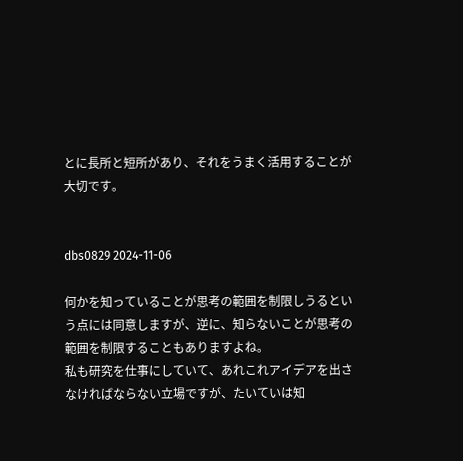とに長所と短所があり、それをうまく活用することが大切です。


dbs0829 2024-11-06

何かを知っていることが思考の範囲を制限しうるという点には同意しますが、逆に、知らないことが思考の範囲を制限することもありますよね。
私も研究を仕事にしていて、あれこれアイデアを出さなければならない立場ですが、たいていは知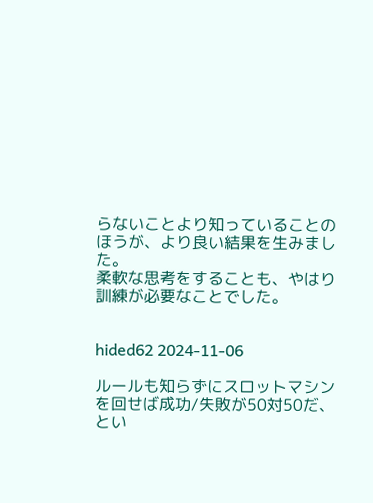らないことより知っていることのほうが、より良い結果を生みました。
柔軟な思考をすることも、やはり訓練が必要なことでした。


hided62 2024-11-06

ルールも知らずにスロットマシンを回せば成功/失敗が50対50だ、とい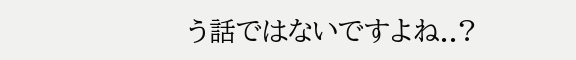う話ではないですよね..?